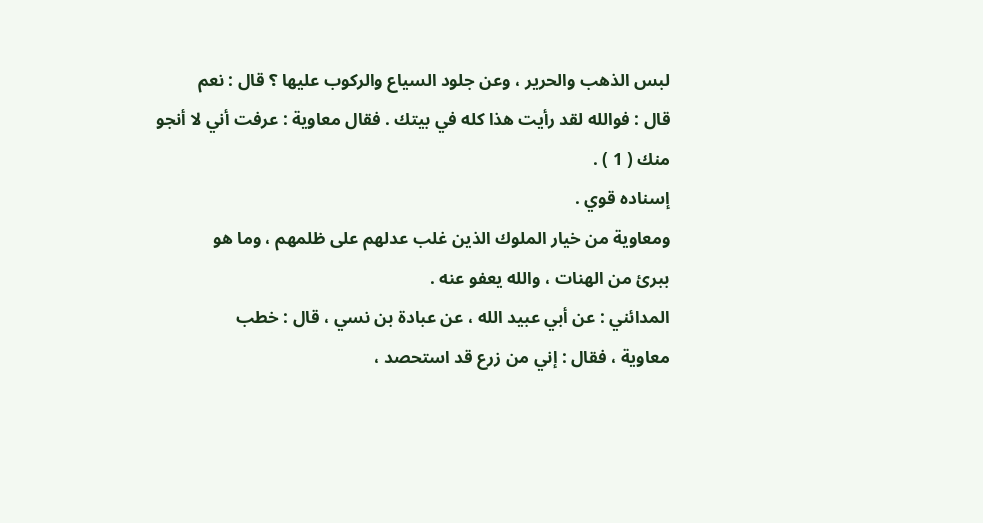لبس الذهب والحرير ، وعن جلود السياع والركوب عليها ؟ قال : نعم
قال : فوالله لقد رأيت هذا كله في بيتك . فقال معاوية : عرفت أني لا أنجو
منك ( 1 ) .
إسناده قوي .
ومعاوية من خيار الملوك الذين غلب عدلهم على ظلمهم ، وما هو
ببرئ من الهنات ، والله يعفو عنه .
المدائني : عن أبي عبيد الله ، عن عبادة بن نسي ، قال : خطب
معاوية ، فقال : إني من زرع قد استحصد ،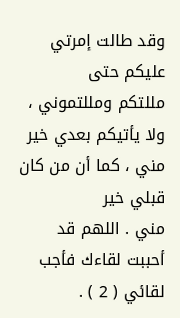وقد طالت إمرتي عليكم حتى
مللتكم ومللتموني ، ولا يأتيكم بعدي خير مني ، كما أن من كان قبلي خير
مني . اللهم قد أحببت لقاءك فأجب لقائي ( 2 ) .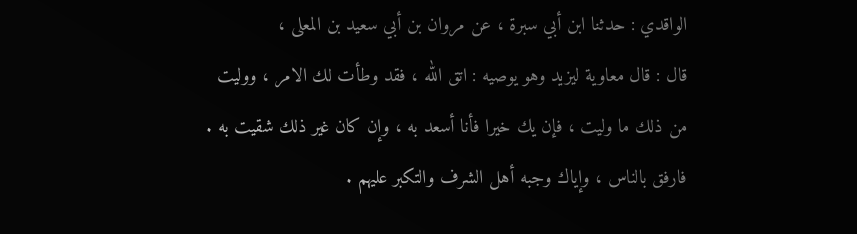الواقدي : حدثنا ابن أبي سبرة ، عن مروان بن أبي سعيد بن المعلى ،
قال : قال معاوية ليزيد وهو يوصيه : اتق الله ، فقد وطأت لك الامر ، ووليت
من ذلك ما وليت ، فإن يك خيرا فأنا أسعد به ، وإن كان غير ذلك شقيت به .
فارفق بالناس ، وإياك وجبه أهل الشرف والتكبر عليهم .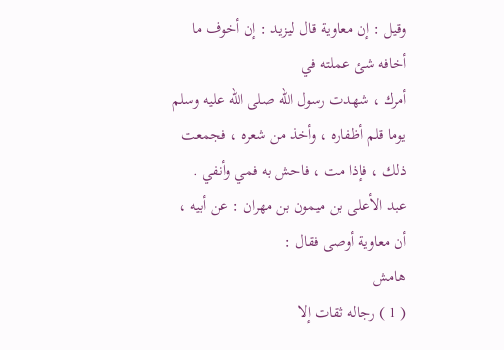وقيل : إن معاوية قال ليزيد : إن أخوف ما أخافه شئ عملته في
أمرك ، شهدت رسول الله صلى الله عليه وسلم يوما قلم أظفاره ، وأخذ من شعره ، فجمعت
ذلك ، فإذا مت ، فاحش به فمي وأنفي .
عبد الأعلى بن ميمون بن مهران : عن أبيه ، أن معاوية أوصى فقال :
هامش
( 1 ) رجاله ثقات إلا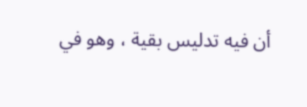أن فيه تدليس بقية ، وهو في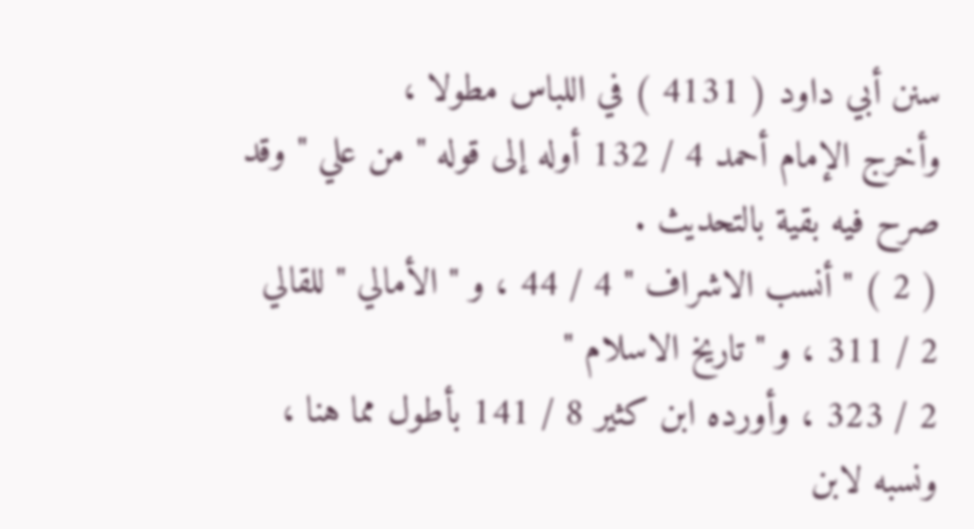سنن أبي داود ( 4131 ) في اللباس مطولا ،
وأخرج الإمام أحمد 4 / 132 أوله إلى قوله " من علي " وقد صرح فيه بقية بالتحديث .
( 2 ) " أنسب الاشراف " 4 / 44 ، و " الأمالي " للقالي 2 / 311 ، و " تاريخ الاسلام "
2 / 323 ، وأورده ابن كثير 8 / 141 بأطول مما هنا ، ونسبه لابن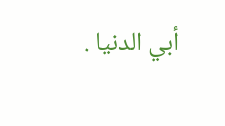أبي الدنيا .